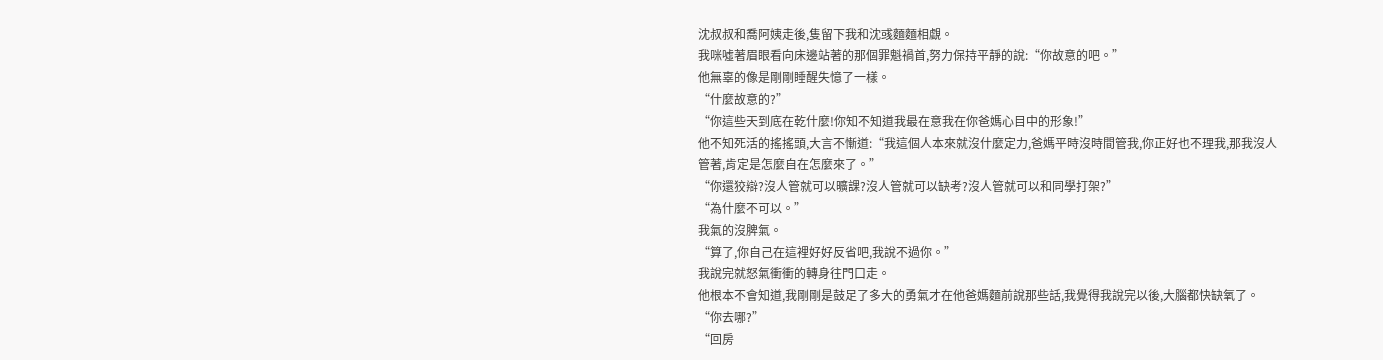沈叔叔和喬阿姨走後,隻留下我和沈彧麵麵相覷。
我咪噓著眉眼看向床邊站著的那個罪魁禍首,努力保持平靜的說:“你故意的吧。”
他無辜的像是剛剛睡醒失憶了一樣。
“什麼故意的?”
“你這些天到底在乾什麼!你知不知道我最在意我在你爸媽心目中的形象!”
他不知死活的搖搖頭,大言不慚道:“我這個人本來就沒什麼定力,爸媽平時沒時間管我,你正好也不理我,那我沒人管著,肯定是怎麼自在怎麼來了。”
“你還狡辯?沒人管就可以曠課?沒人管就可以缺考?沒人管就可以和同學打架?”
“為什麼不可以。”
我氣的沒脾氣。
“算了,你自己在這裡好好反省吧,我說不過你。”
我說完就怒氣衝衝的轉身往門口走。
他根本不會知道,我剛剛是鼓足了多大的勇氣才在他爸媽麵前說那些話,我覺得我說完以後,大腦都快缺氧了。
“你去哪?”
“回房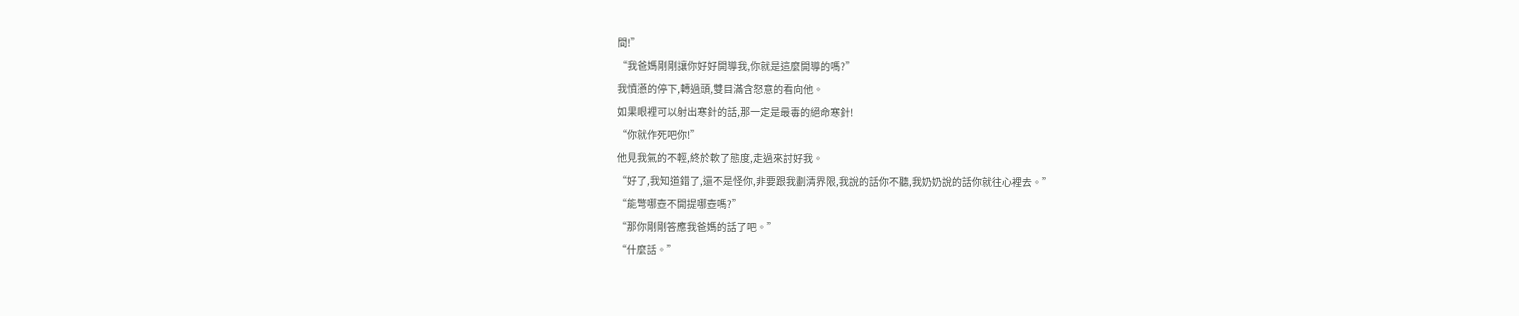間!”
“我爸媽剛剛讓你好好開導我,你就是這麼開導的嗎?”
我憤懣的停下,轉過頭,雙目滿含怒意的看向他。
如果眼裡可以射出寒針的話,那一定是最毒的絕命寒針!
“你就作死吧你!”
他見我氣的不輕,終於軟了態度,走過來討好我。
“好了,我知道錯了,還不是怪你,非要跟我劃清界限,我說的話你不聽,我奶奶說的話你就往心裡去。”
“能彆哪壺不開提哪壺嗎?”
“那你剛剛答應我爸媽的話了吧。”
“什麼話。”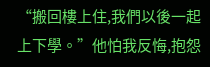“搬回樓上住,我們以後一起上下學。”他怕我反悔,抱怨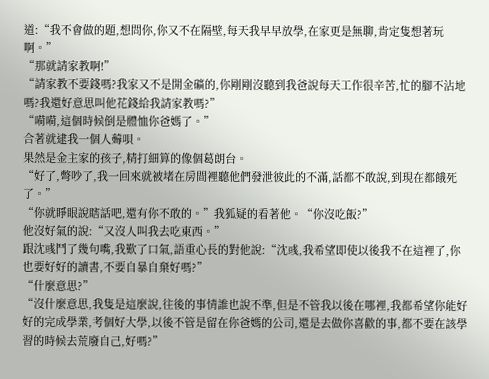道:“我不會做的題,想問你,你又不在隔壁,每天我早早放學,在家更是無聊,肯定隻想著玩啊。”
“那就請家教啊!”
“請家教不要錢嗎?我家又不是開金礦的,你剛剛沒聽到我爸說每天工作很辛苦,忙的腳不沾地嗎?我還好意思叫他花錢給我請家教嗎?”
“嗬嗬,這個時候倒是體恤你爸媽了。”
合著就逮我一個人薅唄。
果然是金主家的孩子,精打細算的像個葛朗台。
“好了,彆吵了,我一回來就被堵在房間裡聽他們發泄彼此的不滿,話都不敢說,到現在都餓死了。”
“你就睜眼說瞎話吧,還有你不敢的。”我狐疑的看著他。“你沒吃飯?”
他沒好氣的說:“又沒人叫我去吃東西。”
跟沈彧鬥了幾句嘴,我歎了口氣,語重心長的對他說:“沈彧,我希望即使以後我不在這裡了,你也要好好的讀書,不要自暴自棄好嗎?”
“什麼意思?”
“沒什麼意思,我隻是這麼說,往後的事情誰也說不準,但是不管我以後在哪裡,我都希望你能好好的完成學業,考個好大學,以後不管是留在你爸媽的公司,還是去做你喜歡的事,都不要在該學習的時候去荒廢自己,好嗎?”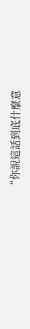“你說這話到底什麼意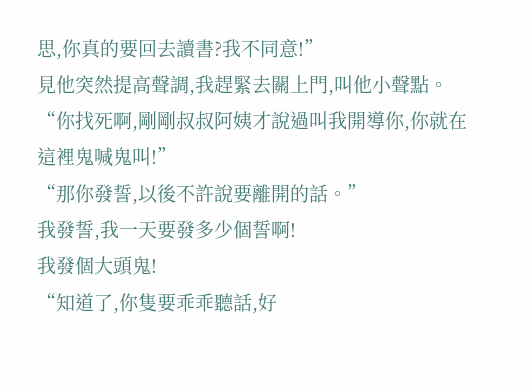思,你真的要回去讀書?我不同意!”
見他突然提高聲調,我趕緊去關上門,叫他小聲點。
“你找死啊,剛剛叔叔阿姨才說過叫我開導你,你就在這裡鬼喊鬼叫!”
“那你發誓,以後不許說要離開的話。”
我發誓,我一天要發多少個誓啊!
我發個大頭鬼!
“知道了,你隻要乖乖聽話,好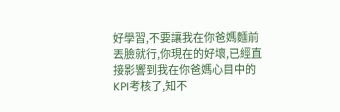好學習,不要讓我在你爸媽麵前丟臉就行,你現在的好壞,已經直接影響到我在你爸媽心目中的KPI考核了,知不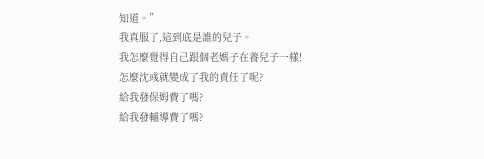知道。”
我真服了,這到底是誰的兒子。
我怎麼覺得自己跟個老媽子在養兒子一樣!
怎麼沈彧就變成了我的責任了呢?
給我發保姆費了嗎?
給我發輔導費了嗎?